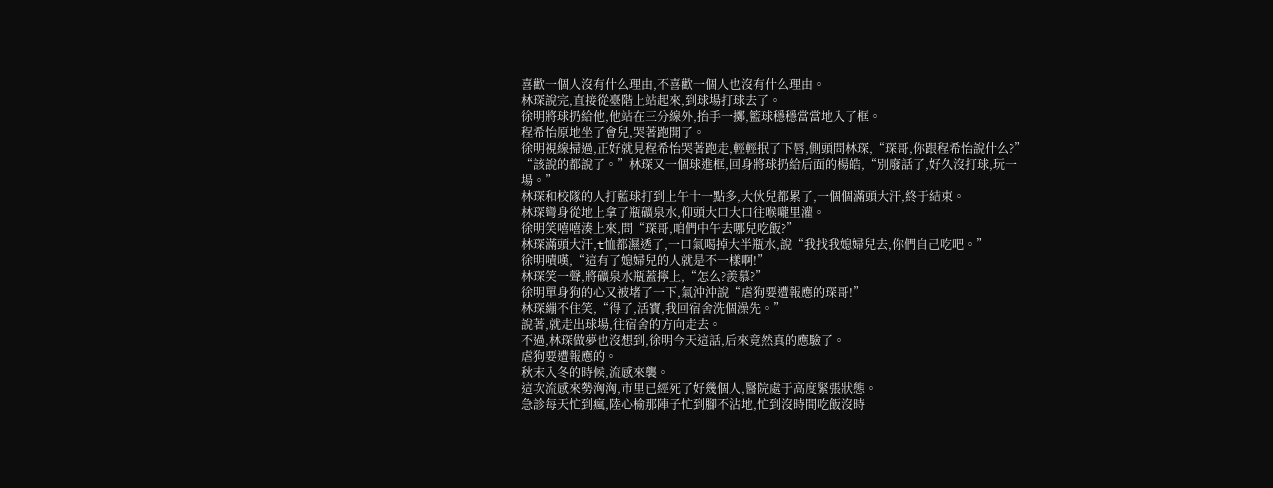喜歡一個人沒有什么理由,不喜歡一個人也沒有什么理由。
林琛說完,直接從臺階上站起來,到球場打球去了。
徐明將球扔給他,他站在三分線外,抬手一擲,籃球穩穩當當地入了框。
程希怡原地坐了會兒,哭著跑開了。
徐明視線掃過,正好就見程希怡哭著跑走,輕輕抿了下唇,側頭問林琛,“琛哥,你跟程希怡說什么?”
“該說的都說了。”林琛又一個球進框,回身將球扔給后面的楊皓,“別廢話了,好久沒打球,玩一場。”
林琛和校隊的人打藍球打到上午十一點多,大伙兒都累了,一個個滿頭大汗,終于結束。
林琛彎身從地上拿了瓶礦泉水,仰頭大口大口往喉嚨里灌。
徐明笑嘻嘻湊上來,問“琛哥,咱們中午去哪兒吃飯?”
林琛滿頭大汗,t恤都濕透了,一口氣喝掉大半瓶水,說“我找我媳婦兒去,你們自己吃吧。”
徐明嘖嘆,“這有了媳婦兒的人就是不一樣啊!”
林琛笑一聲,將礦泉水瓶蓋擰上,“怎么?羨慕?”
徐明單身狗的心又被堵了一下,氣沖沖說“虐狗要遭報應的琛哥!”
林琛繃不住笑,“得了,活寶,我回宿舍洗個澡先。”
說著,就走出球場,往宿舍的方向走去。
不過,林琛做夢也沒想到,徐明今天這話,后來竟然真的應驗了。
虐狗要遭報應的。
秋末入冬的時候,流感來襲。
這次流感來勢洶洶,市里已經死了好幾個人,醫院處于高度緊張狀態。
急診每天忙到瘋,陸心榆那陣子忙到腳不沾地,忙到沒時間吃飯沒時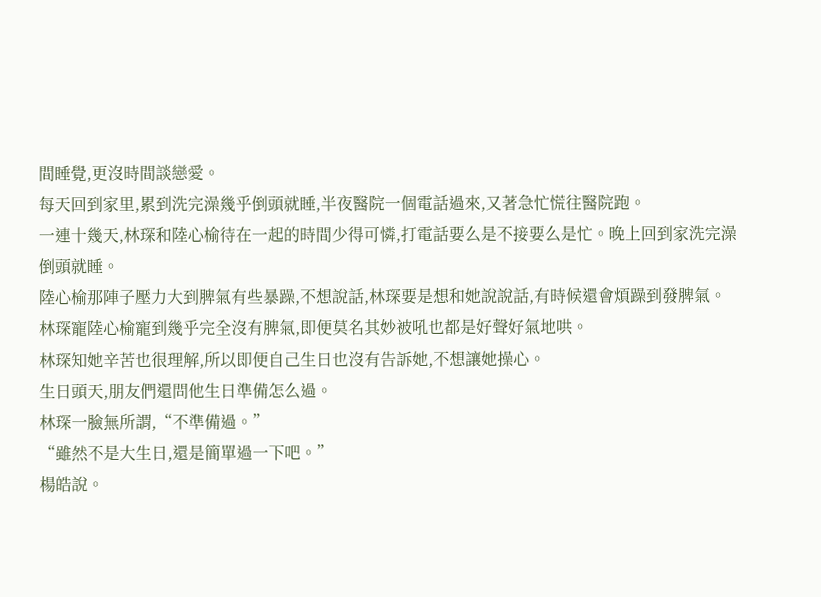間睡覺,更沒時間談戀愛。
每天回到家里,累到洗完澡幾乎倒頭就睡,半夜醫院一個電話過來,又著急忙慌往醫院跑。
一連十幾天,林琛和陸心榆待在一起的時間少得可憐,打電話要么是不接要么是忙。晚上回到家洗完澡倒頭就睡。
陸心榆那陣子壓力大到脾氣有些暴躁,不想說話,林琛要是想和她說說話,有時候還會煩躁到發脾氣。
林琛寵陸心榆寵到幾乎完全沒有脾氣,即便莫名其妙被吼也都是好聲好氣地哄。
林琛知她辛苦也很理解,所以即便自己生日也沒有告訴她,不想讓她操心。
生日頭天,朋友們還問他生日準備怎么過。
林琛一臉無所謂,“不準備過。”
“雖然不是大生日,還是簡單過一下吧。”
楊皓說。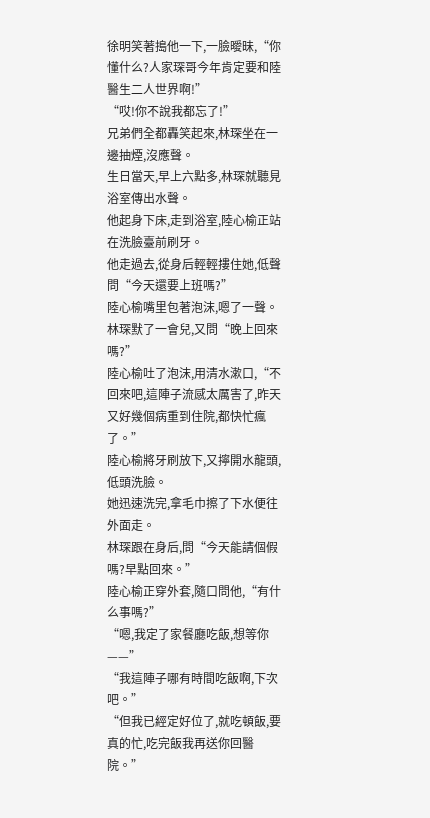徐明笑著搗他一下,一臉曖昧,“你懂什么?人家琛哥今年肯定要和陸醫生二人世界啊!”
“哎!你不說我都忘了!”
兄弟們全都轟笑起來,林琛坐在一邊抽煙,沒應聲。
生日當天,早上六點多,林琛就聽見浴室傳出水聲。
他起身下床,走到浴室,陸心榆正站在洗臉臺前刷牙。
他走過去,從身后輕輕摟住她,低聲問“今天還要上班嗎?”
陸心榆嘴里包著泡沫,嗯了一聲。
林琛默了一會兒,又問“晚上回來嗎?”
陸心榆吐了泡沫,用清水漱口,“不回來吧,這陣子流感太厲害了,昨天又好幾個病重到住院,都快忙瘋了。”
陸心榆將牙刷放下,又擰開水龍頭,低頭洗臉。
她迅速洗完,拿毛巾擦了下水便往外面走。
林琛跟在身后,問“今天能請個假嗎?早點回來。”
陸心榆正穿外套,隨口問他,“有什么事嗎?”
“嗯,我定了家餐廳吃飯,想等你——”
“我這陣子哪有時間吃飯啊,下次吧。”
“但我已經定好位了,就吃頓飯,要真的忙,吃完飯我再送你回醫院。”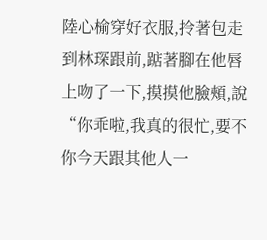陸心榆穿好衣服,拎著包走到林琛跟前,踮著腳在他唇上吻了一下,摸摸他臉頰,說“你乖啦,我真的很忙,要不你今天跟其他人一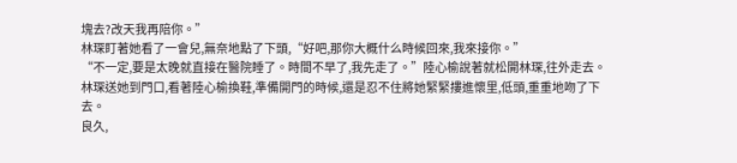塊去?改天我再陪你。”
林琛盯著她看了一會兒,無奈地點了下頭,“好吧,那你大概什么時候回來,我來接你。”
“不一定,要是太晚就直接在醫院睡了。時間不早了,我先走了。”陸心榆說著就松開林琛,往外走去。
林琛送她到門口,看著陸心榆換鞋,準備開門的時候,還是忍不住將她緊緊摟進懷里,低頭,重重地吻了下去。
良久,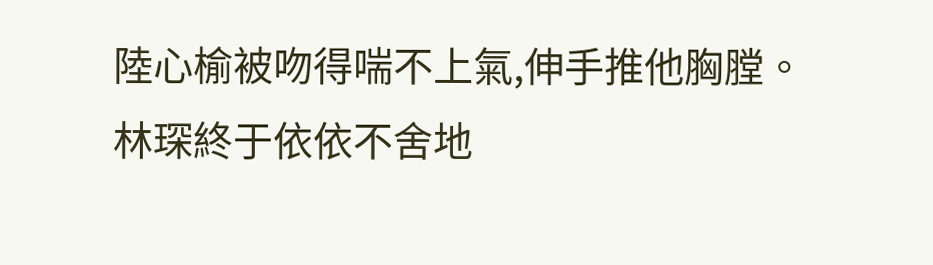陸心榆被吻得喘不上氣,伸手推他胸膛。
林琛終于依依不舍地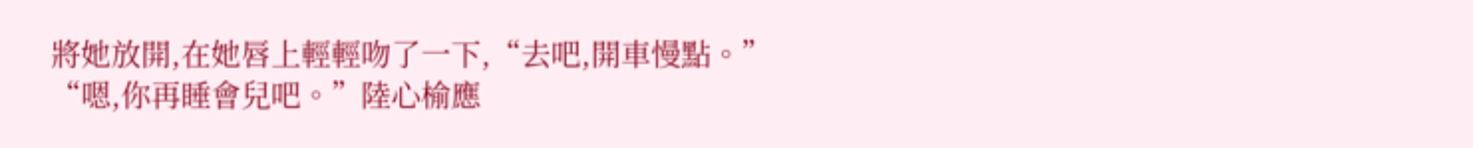將她放開,在她唇上輕輕吻了一下,“去吧,開車慢點。”
“嗯,你再睡會兒吧。”陸心榆應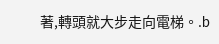著,轉頭就大步走向電梯。.b